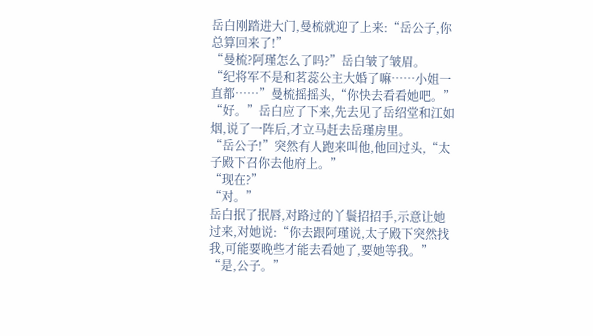岳白刚踏进大门,曼梳就迎了上来:“岳公子,你总算回来了!”
“曼梳?阿瑾怎么了吗?”岳白皱了皱眉。
“纪将军不是和茗蕊公主大婚了嘛……小姐一直都……”曼梳摇摇头,“你快去看看她吧。”
“好。”岳白应了下来,先去见了岳绍堂和江如烟,说了一阵后,才立马赶去岳瑾房里。
“岳公子!”突然有人跑来叫他,他回过头,“太子殿下召你去他府上。”
“现在?”
“对。”
岳白抿了抿唇,对路过的丫鬟招招手,示意让她过来,对她说:“你去跟阿瑾说,太子殿下突然找我,可能要晚些才能去看她了,要她等我。”
“是,公子。”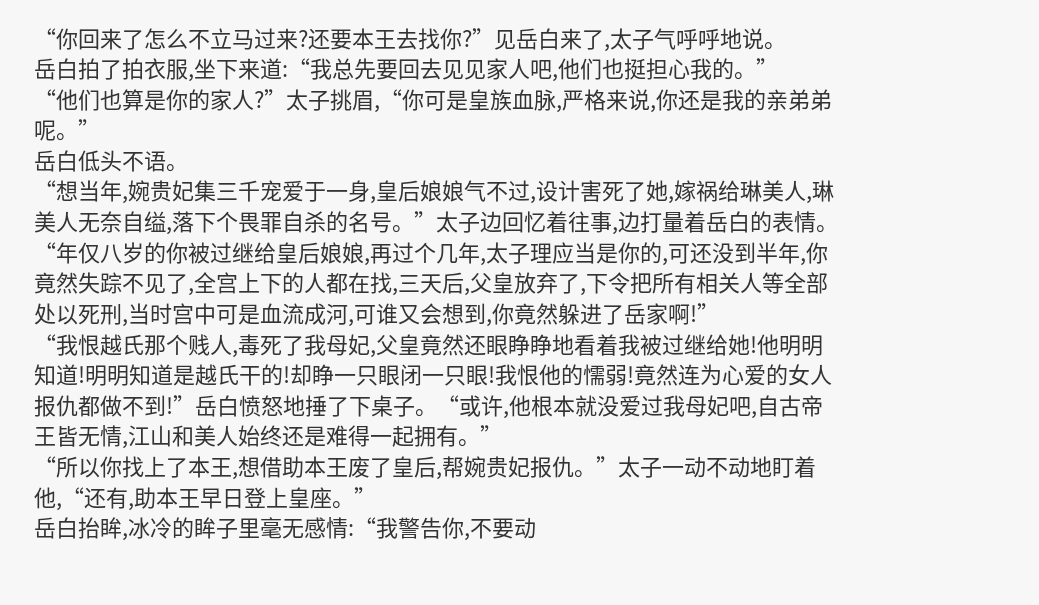“你回来了怎么不立马过来?还要本王去找你?”见岳白来了,太子气呼呼地说。
岳白拍了拍衣服,坐下来道:“我总先要回去见见家人吧,他们也挺担心我的。”
“他们也算是你的家人?”太子挑眉,“你可是皇族血脉,严格来说,你还是我的亲弟弟呢。”
岳白低头不语。
“想当年,婉贵妃集三千宠爱于一身,皇后娘娘气不过,设计害死了她,嫁祸给琳美人,琳美人无奈自缢,落下个畏罪自杀的名号。”太子边回忆着往事,边打量着岳白的表情。
“年仅八岁的你被过继给皇后娘娘,再过个几年,太子理应当是你的,可还没到半年,你竟然失踪不见了,全宫上下的人都在找,三天后,父皇放弃了,下令把所有相关人等全部处以死刑,当时宫中可是血流成河,可谁又会想到,你竟然躲进了岳家啊!”
“我恨越氏那个贱人,毒死了我母妃,父皇竟然还眼睁睁地看着我被过继给她!他明明知道!明明知道是越氏干的!却睁一只眼闭一只眼!我恨他的懦弱!竟然连为心爱的女人报仇都做不到!”岳白愤怒地捶了下桌子。“或许,他根本就没爱过我母妃吧,自古帝王皆无情,江山和美人始终还是难得一起拥有。”
“所以你找上了本王,想借助本王废了皇后,帮婉贵妃报仇。”太子一动不动地盯着他,“还有,助本王早日登上皇座。”
岳白抬眸,冰冷的眸子里毫无感情:“我警告你,不要动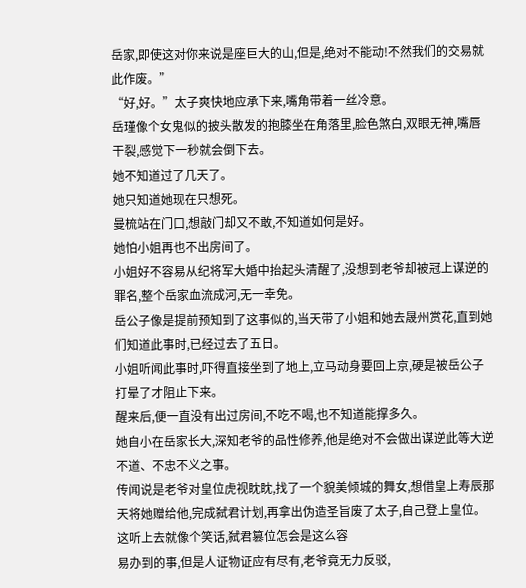岳家,即使这对你来说是座巨大的山,但是,绝对不能动!不然我们的交易就此作废。”
“好,好。”太子爽快地应承下来,嘴角带着一丝冷意。
岳瑾像个女鬼似的披头散发的抱膝坐在角落里,脸色煞白,双眼无神,嘴唇干裂,感觉下一秒就会倒下去。
她不知道过了几天了。
她只知道她现在只想死。
曼梳站在门口,想敲门却又不敢,不知道如何是好。
她怕小姐再也不出房间了。
小姐好不容易从纪将军大婚中抬起头清醒了,没想到老爷却被冠上谋逆的罪名,整个岳家血流成河,无一幸免。
岳公子像是提前预知到了这事似的,当天带了小姐和她去晟州赏花,直到她们知道此事时,已经过去了五日。
小姐听闻此事时,吓得直接坐到了地上,立马动身要回上京,硬是被岳公子打晕了才阻止下来。
醒来后,便一直没有出过房间,不吃不喝,也不知道能撑多久。
她自小在岳家长大,深知老爷的品性修养,他是绝对不会做出谋逆此等大逆不道、不忠不义之事。
传闻说是老爷对皇位虎视眈眈,找了一个貌美倾城的舞女,想借皇上寿辰那天将她赠给他,完成弑君计划,再拿出伪造圣旨废了太子,自己登上皇位。
这听上去就像个笑话,弑君篡位怎会是这么容
易办到的事,但是人证物证应有尽有,老爷竟无力反驳,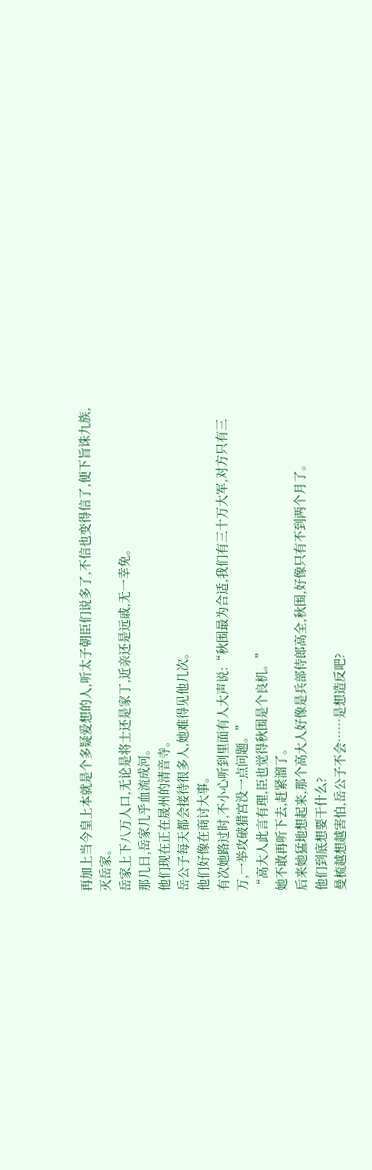再加上当今皇上本就是个多疑爱想的人,听太子朝臣们说多了,不信也变得信了,便下旨诛九族,灭岳家。
岳家上下八万人口,无论是将士还是家丁,近亲还是远戚,无一幸免。
那几日,岳家几乎血流成河。
他们现在正在晟州的清音寺。
岳公子每天都会接待很多人,她难得见他几次。
他们好像在商讨大事。
有次她路过时,不小心听到里面有人大声说:“秋围最为合适,我们有三十万大军,对方只有三万,一举攻破猎宫没一点问题。”
“高大人此言有理,臣也觉得秋围是个良机。”
她不敢再听下去,赶紧溜了。
后来她猛地想起来,那个高大人好像是兵部侍郎高全,秋围,好像只有不到两个月了。
他们到底想要干什么?
曼梳越想越害怕,岳公子不会……是想造反吧?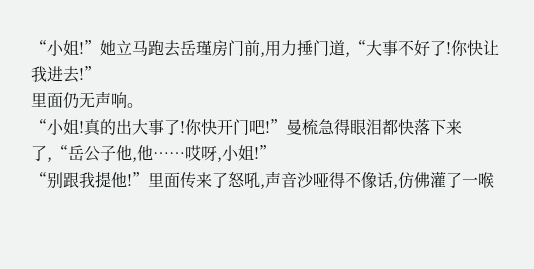“小姐!”她立马跑去岳瑾房门前,用力捶门道,“大事不好了!你快让我进去!”
里面仍无声响。
“小姐!真的出大事了!你快开门吧!”曼梳急得眼泪都快落下来了,“岳公子他,他……哎呀,小姐!”
“别跟我提他!”里面传来了怒吼,声音沙哑得不像话,仿佛灌了一喉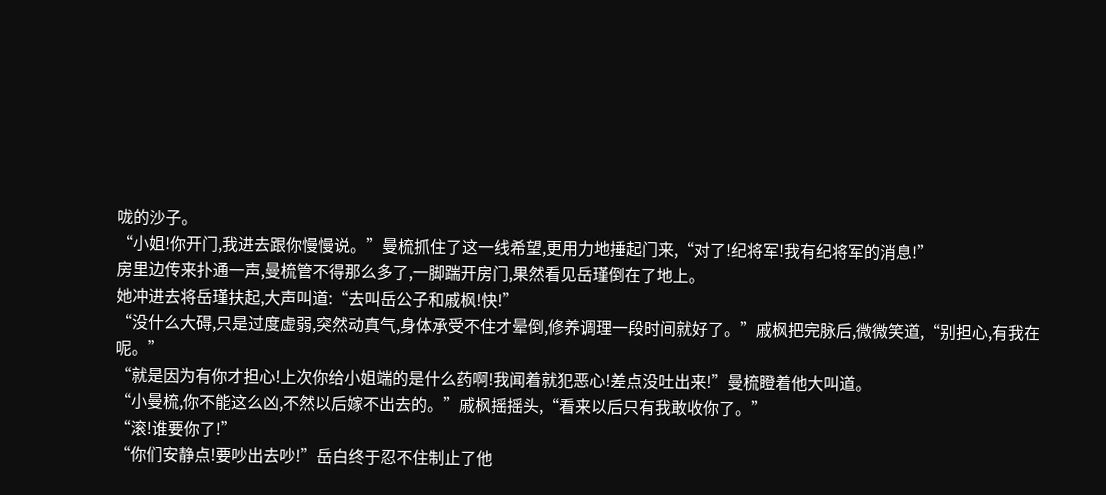咙的沙子。
“小姐!你开门,我进去跟你慢慢说。”曼梳抓住了这一线希望,更用力地捶起门来,“对了!纪将军!我有纪将军的消息!”
房里边传来扑通一声,曼梳管不得那么多了,一脚踹开房门,果然看见岳瑾倒在了地上。
她冲进去将岳瑾扶起,大声叫道:“去叫岳公子和戚枫!快!”
“没什么大碍,只是过度虚弱,突然动真气,身体承受不住才晕倒,修养调理一段时间就好了。”戚枫把完脉后,微微笑道,“别担心,有我在呢。”
“就是因为有你才担心!上次你给小姐端的是什么药啊!我闻着就犯恶心!差点没吐出来!”曼梳瞪着他大叫道。
“小曼梳,你不能这么凶,不然以后嫁不出去的。”戚枫摇摇头,“看来以后只有我敢收你了。”
“滚!谁要你了!”
“你们安静点!要吵出去吵!”岳白终于忍不住制止了他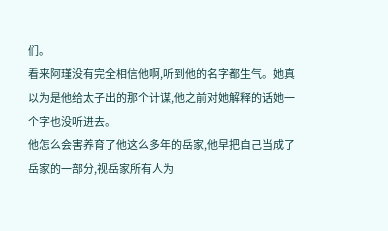们。
看来阿瑾没有完全相信他啊,听到他的名字都生气。她真以为是他给太子出的那个计谋,他之前对她解释的话她一个字也没听进去。
他怎么会害养育了他这么多年的岳家,他早把自己当成了岳家的一部分,视岳家所有人为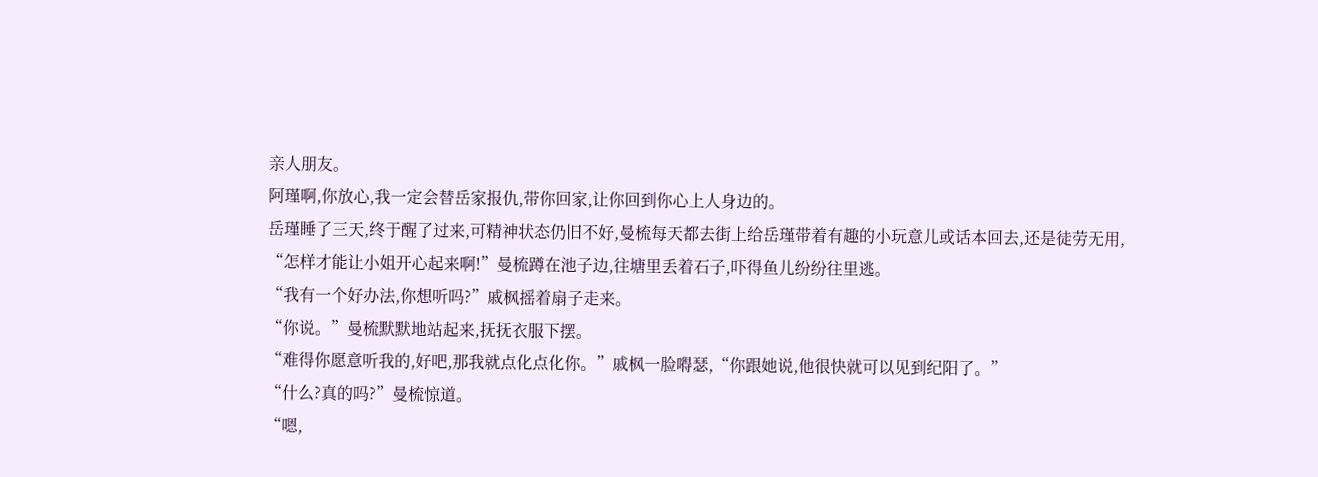亲人朋友。
阿瑾啊,你放心,我一定会替岳家报仇,带你回家,让你回到你心上人身边的。
岳瑾睡了三天,终于醒了过来,可精神状态仍旧不好,曼梳每天都去街上给岳瑾带着有趣的小玩意儿或话本回去,还是徒劳无用,
“怎样才能让小姐开心起来啊!”曼梳蹲在池子边,往塘里丢着石子,吓得鱼儿纷纷往里逃。
“我有一个好办法,你想听吗?”戚枫摇着扇子走来。
“你说。”曼梳默默地站起来,抚抚衣服下摆。
“难得你愿意听我的,好吧,那我就点化点化你。”戚枫一脸嘚瑟,“你跟她说,他很快就可以见到纪阳了。”
“什么?真的吗?”曼梳惊道。
“嗯,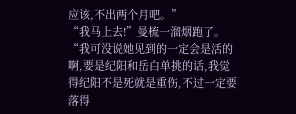应该,不出两个月吧。”
“我马上去!”曼梳一溜烟跑了。
“我可没说她见到的一定会是活的啊,要是纪阳和岳白单挑的话,我觉得纪阳不是死就是重伤,不过一定要落得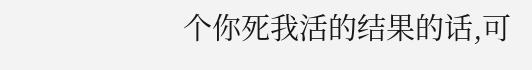个你死我活的结果的话,可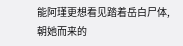能阿瑾更想看见踏着岳白尸体,朝她而来的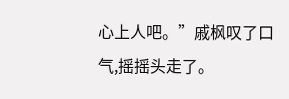心上人吧。”戚枫叹了口气,摇摇头走了。